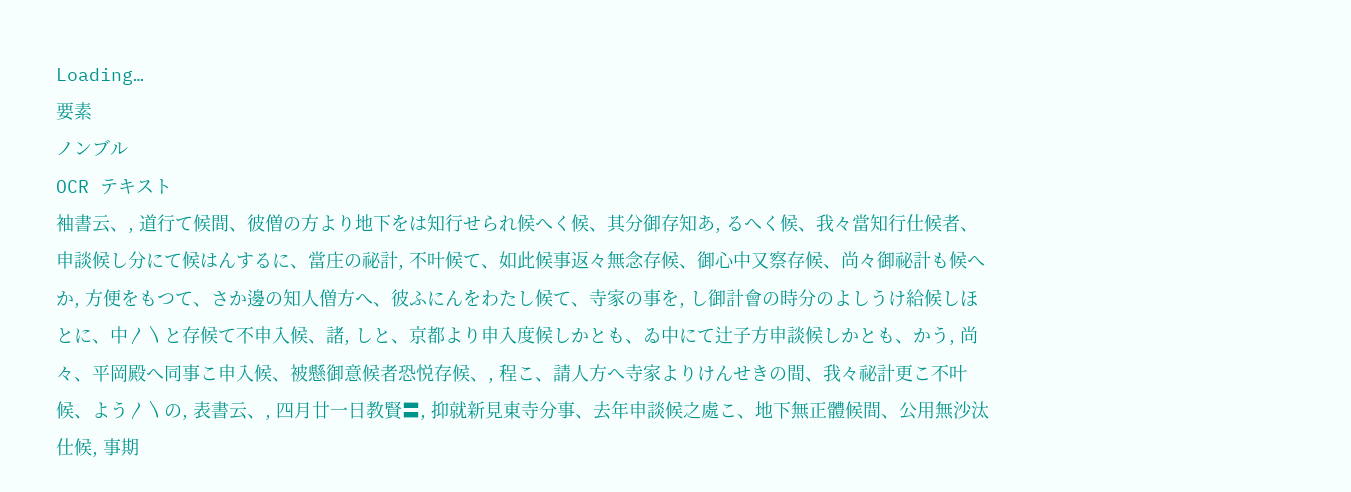Loading…
要素
ノンブル
OCR テキスト
袖書云、, 道行て候間、彼僧の方より地下をは知行せられ候へく候、其分御存知あ, るへく候、我々當知行仕候者、申談候し分にて候はんするに、當庄の祕計, 不叶候て、如此候事返々無念存候、御心中又察存候、尚々御祕計も候へか, 方便をもつて、さか邊の知人僧方へ、彼ふにんをわたし候て、寺家の事を, し御計會の時分のよしうけ給候しほとに、中〳〵と存候て不申入候、諸, しと、京都より申入度候しかとも、ゐ中にて辻子方申談候しかとも、かう, 尚々、平岡殿へ同事こ申入候、被懸御意候者恐悦存候、, 程こ、請人方へ寺家よりけんせきの間、我々祕計更こ不叶候、よう〳〵の, 表書云、, 四月廿一日教賢〓, 抑就新見東寺分事、去年申談候之處こ、地下無正體候間、公用無沙汰仕候, 事期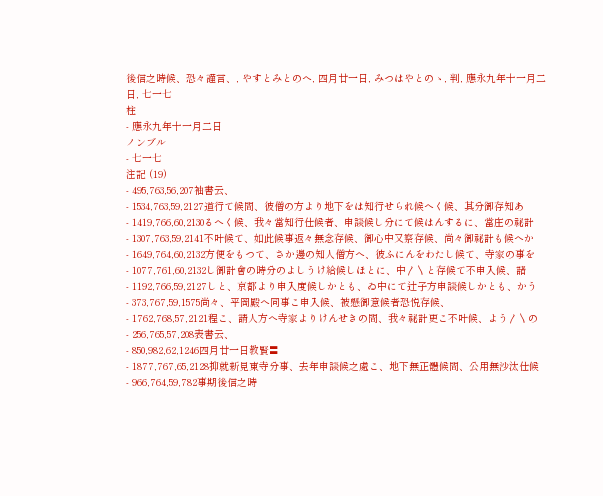後信之時候、恐々謹言、, やすとみとのへ, 四月廿一日, みつはやとのゝ, 判, 應永九年十一月二日, 七一七
柱
- 應永九年十一月二日
ノンブル
- 七一七
注記 (19)
- 495,763,56,207袖書云、
- 1534,763,59,2127道行て候間、彼僧の方より地下をは知行せられ候へく候、其分御存知あ
- 1419,766,60,2130るへく候、我々當知行仕候者、申談候し分にて候はんするに、當庄の祕計
- 1307,763,59,2141不叶候て、如此候事返々無念存候、御心中又察存候、尚々御祕計も候へか
- 1649,764,60,2132方便をもつて、さか邊の知人僧方へ、彼ふにんをわたし候て、寺家の事を
- 1077,761,60,2132し御計會の時分のよしうけ給候しほとに、中〳〵と存候て不申入候、諸
- 1192,766,59,2127しと、京都より申入度候しかとも、ゐ中にて辻子方申談候しかとも、かう
- 373,767,59,1575尚々、平岡殿へ同事こ申入候、被懸御意候者恐悦存候、
- 1762,768,57,2121程こ、請人方へ寺家よりけんせきの間、我々祕計更こ不叶候、よう〳〵の
- 256,765,57,208表書云、
- 850,982,62,1246四月廿一日教賢〓
- 1877,767,65,2128抑就新見東寺分事、去年申談候之處こ、地下無正體候間、公用無沙汰仕候
- 966,764,59,782事期後信之時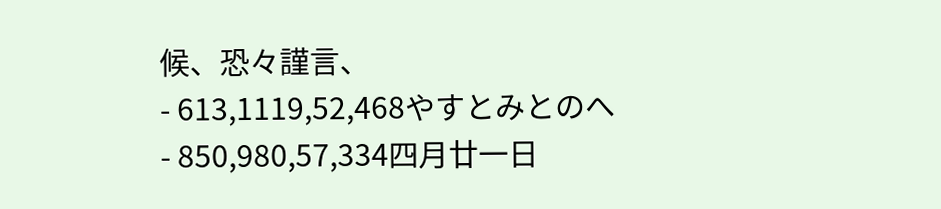候、恐々謹言、
- 613,1119,52,468やすとみとのへ
- 850,980,57,334四月廿一日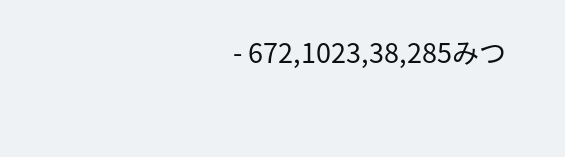- 672,1023,38,285みつ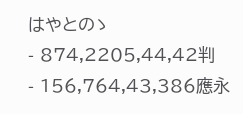はやとのゝ
- 874,2205,44,42判
- 156,764,43,386應永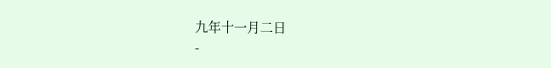九年十一月二日
-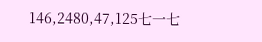146,2480,47,125七一七